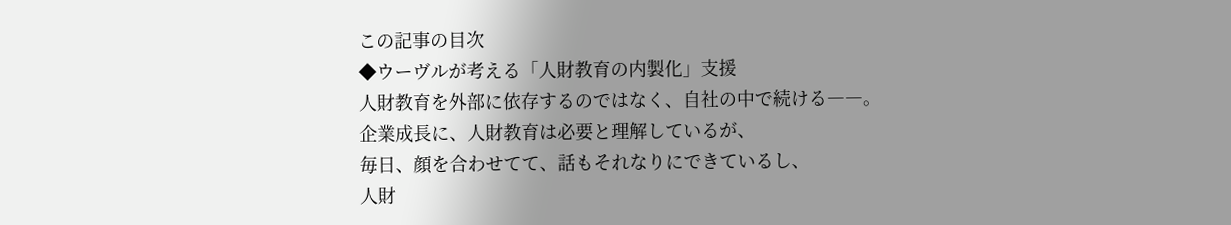この記事の目次
◆ウーヴルが考える「人財教育の内製化」支援
人財教育を外部に依存するのではなく、自社の中で続ける――。
企業成長に、人財教育は必要と理解しているが、
毎日、顔を合わせてて、話もそれなりにできているし、
人財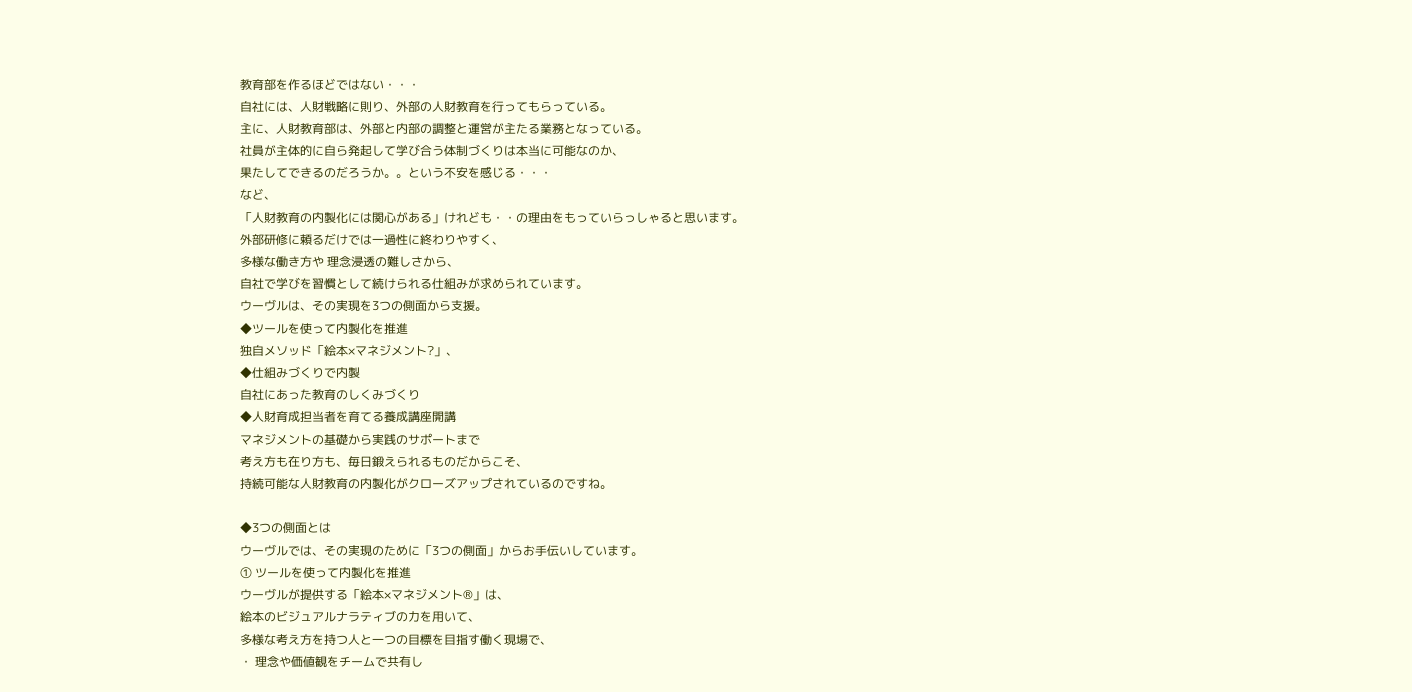教育部を作るほどではない・・・
自社には、人財戦略に則り、外部の人財教育を行ってもらっている。
主に、人財教育部は、外部と内部の調整と運営が主たる業務となっている。
社員が主体的に自ら発起して学び合う体制づくりは本当に可能なのか、
果たしてできるのだろうか。。という不安を感じる・・・
など、
「人財教育の内製化には関心がある」けれども・・の理由をもっていらっしゃると思います。
外部研修に頼るだけでは一過性に終わりやすく、
多様な働き方や 理念浸透の難しさから、
自社で学びを習慣として続けられる仕組みが求められています。
ウーヴルは、その実現を3つの側面から支援。
◆ツールを使って内製化を推進
独自メソッド「絵本×マネジメント?」、
◆仕組みづくりで内製
自社にあった教育のしくみづくり
◆人財育成担当者を育てる養成講座開講
マネジメントの基礎から実践のサポートまで
考え方も在り方も、毎日鍛えられるものだからこそ、
持続可能な人財教育の内製化がクローズアップされているのですね。

◆3つの側面とは
ウーヴルでは、その実現のために「3つの側面」からお手伝いしています。
① ツールを使って内製化を推進
ウーヴルが提供する「絵本×マネジメント®」は、
絵本のビジュアルナラティブの力を用いて、
多様な考え方を持つ人と一つの目標を目指す働く現場で、
・ 理念や価値観をチームで共有し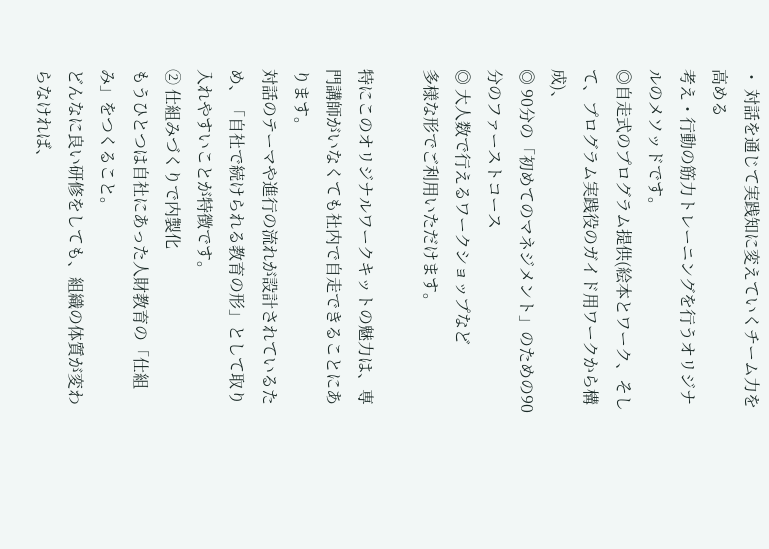・ 対話を通じて実践知に変えていくチーム力を高める
考え・行動の筋力トレーニングを行うオリジナルのメソッドです。
◎自走式のプログラム提供(絵本とワーク、そして、プログラム実践役のガイド用ワークから構成)、
◎ 90分の「初めてのマネジメント」のための90分のファーストコース
◎ 大人数で行えるワークショップなど
多様な形でご利用いただけます。

特にこのオリジナルワークキットの魅力は、専門講師がいなくても社内で自走できることにあります。
対話のテーマや進行の流れが設計されているため、「自社で続けられる教育の形」として取り入れやすいことが特徴です。
② 仕組みづくりで内製化
もうひとつは自社にあった人財教育の「仕組み」をつくること。
どんなに良い研修をしても、組織の体質が変わらなければ、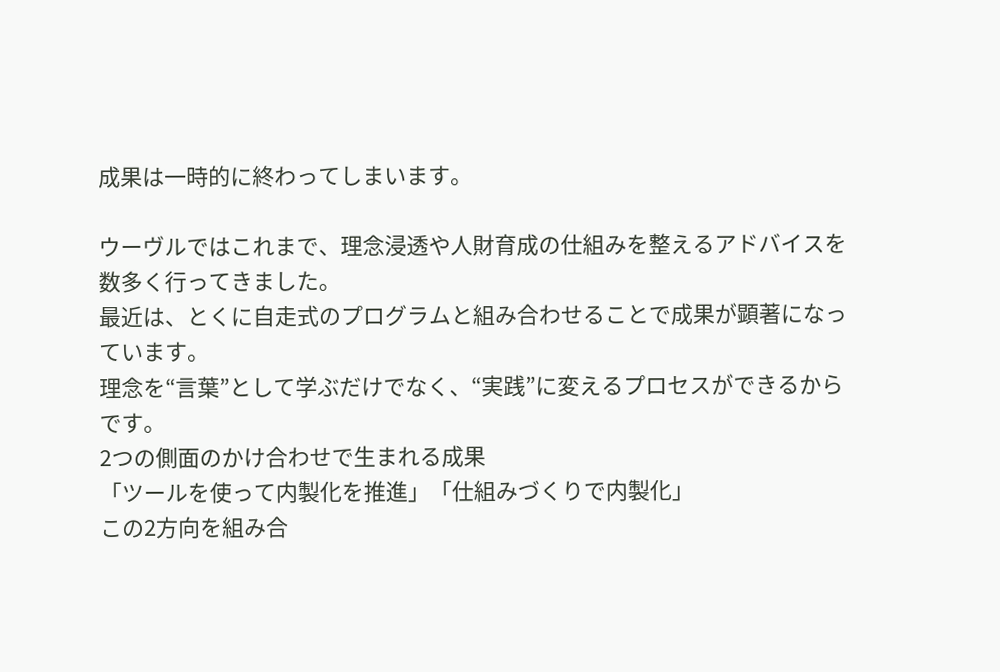成果は一時的に終わってしまいます。

ウーヴルではこれまで、理念浸透や人財育成の仕組みを整えるアドバイスを数多く行ってきました。
最近は、とくに自走式のプログラムと組み合わせることで成果が顕著になっています。
理念を“言葉”として学ぶだけでなく、“実践”に変えるプロセスができるからです。
2つの側面のかけ合わせで生まれる成果
「ツールを使って内製化を推進」「仕組みづくりで内製化」
この2方向を組み合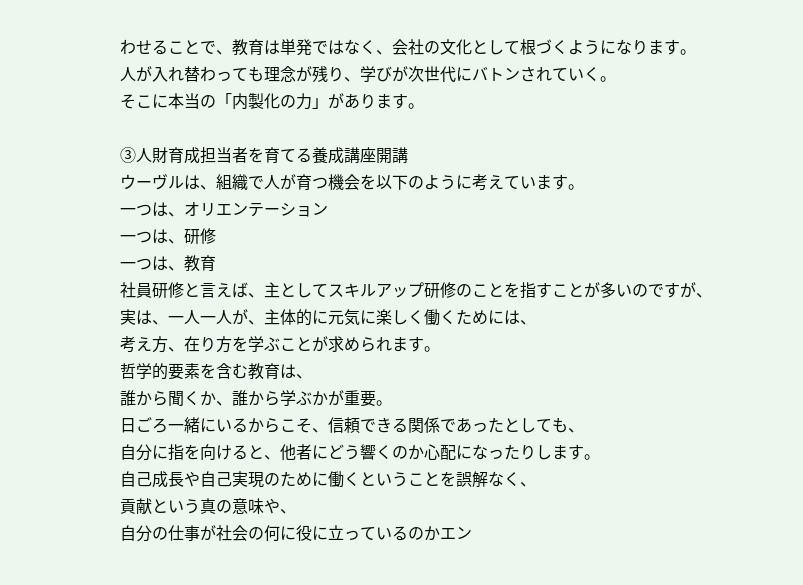わせることで、教育は単発ではなく、会社の文化として根づくようになります。
人が入れ替わっても理念が残り、学びが次世代にバトンされていく。
そこに本当の「内製化の力」があります。

③人財育成担当者を育てる養成講座開講
ウーヴルは、組織で人が育つ機会を以下のように考えています。
一つは、オリエンテーション
一つは、研修
一つは、教育
社員研修と言えば、主としてスキルアップ研修のことを指すことが多いのですが、
実は、一人一人が、主体的に元気に楽しく働くためには、
考え方、在り方を学ぶことが求められます。
哲学的要素を含む教育は、
誰から聞くか、誰から学ぶかが重要。
日ごろ一緒にいるからこそ、信頼できる関係であったとしても、
自分に指を向けると、他者にどう響くのか心配になったりします。
自己成長や自己実現のために働くということを誤解なく、
貢献という真の意味や、
自分の仕事が社会の何に役に立っているのかエン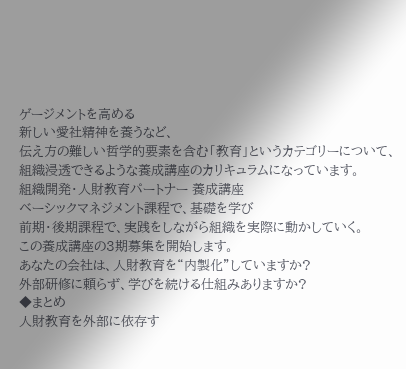ゲージメントを高める
新しい愛社精神を養うなど、
伝え方の難しい哲学的要素を含む「教育」というカテゴリーについて、
組織浸透できるような養成講座のカリキュラムになっています。
組織開発・人財教育パートナー 養成講座
ベーシックマネジメント課程で、基礎を学び
前期・後期課程で、実践をしながら組織を実際に動かしていく。
この養成講座の3期募集を開始します。
あなたの会社は、人財教育を“内製化”していますか?
外部研修に頼らず、学びを続ける仕組みありますか?
◆まとめ
人財教育を外部に依存す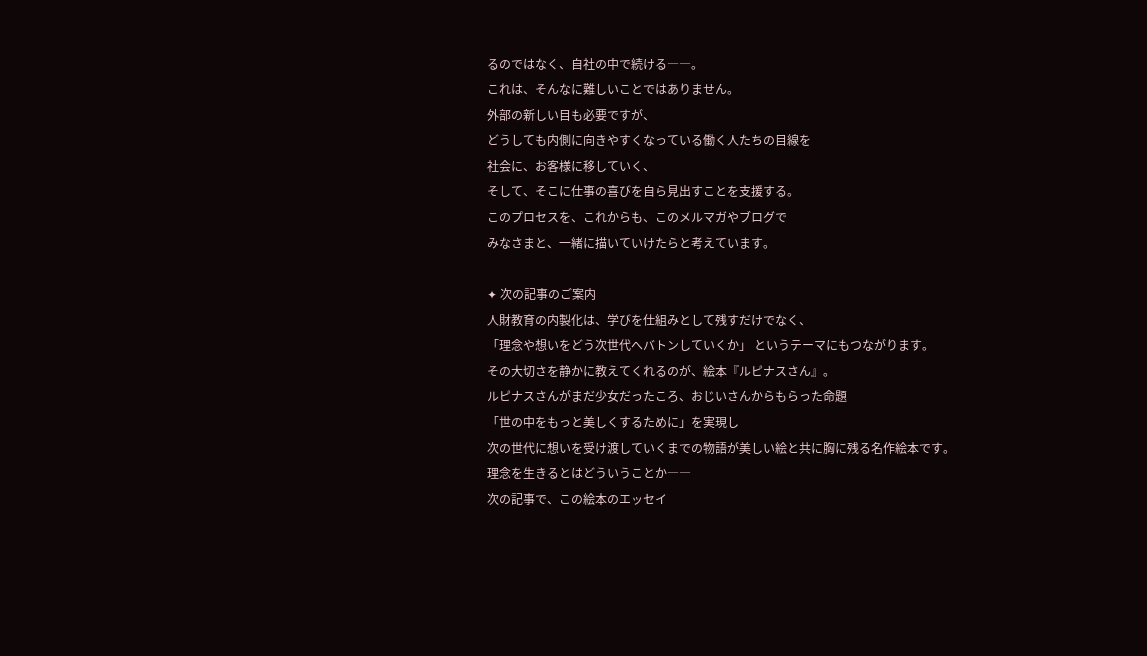るのではなく、自社の中で続ける――。
これは、そんなに難しいことではありません。
外部の新しい目も必要ですが、
どうしても内側に向きやすくなっている働く人たちの目線を
社会に、お客様に移していく、
そして、そこに仕事の喜びを自ら見出すことを支援する。
このプロセスを、これからも、このメルマガやブログで
みなさまと、一緒に描いていけたらと考えています。

✦ 次の記事のご案内
人財教育の内製化は、学びを仕組みとして残すだけでなく、
「理念や想いをどう次世代へバトンしていくか」 というテーマにもつながります。
その大切さを静かに教えてくれるのが、絵本『ルピナスさん』。
ルピナスさんがまだ少女だったころ、おじいさんからもらった命題
「世の中をもっと美しくするために」を実現し
次の世代に想いを受け渡していくまでの物語が美しい絵と共に胸に残る名作絵本です。
理念を生きるとはどういうことか――
次の記事で、この絵本のエッセイ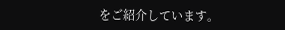をご紹介しています。